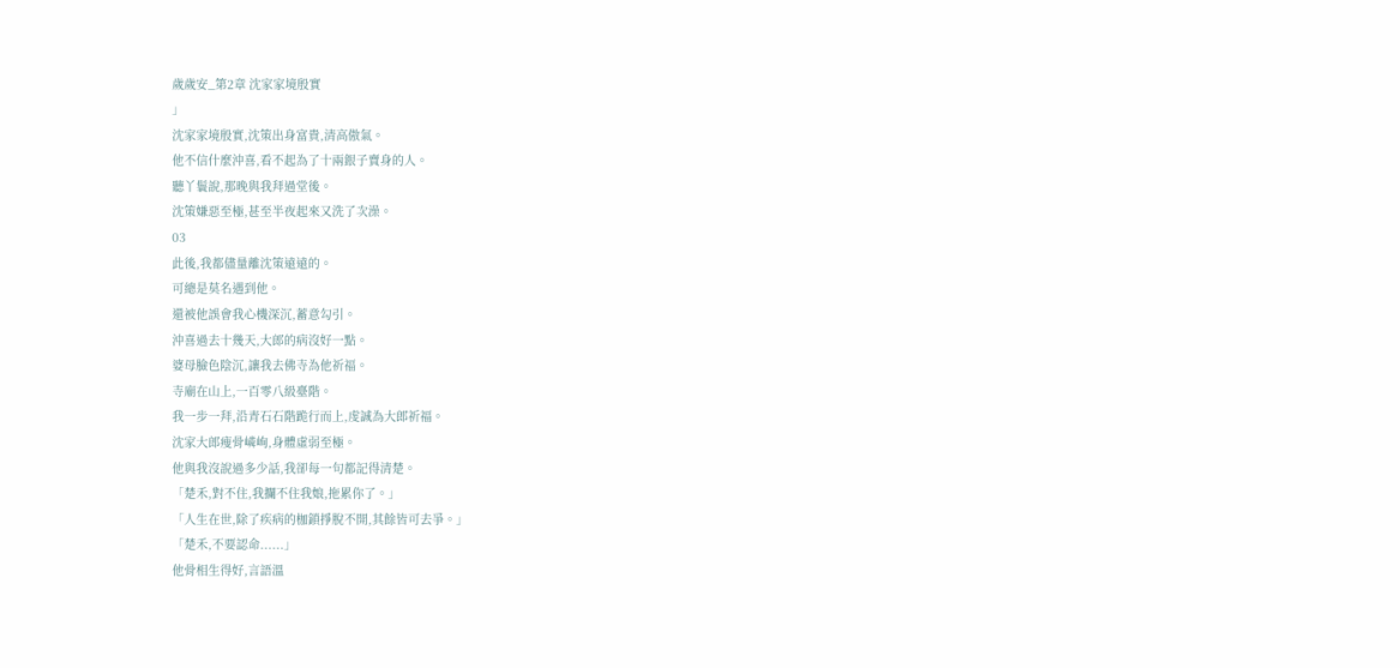歲歲安_第2章 沈家家境殷實
」
沈家家境殷實,沈策出身富貴,清高傲氣。
他不信什麼沖喜,看不起為了十兩銀子賣身的人。
聽丫鬟說,那晚與我拜過堂後。
沈策嫌惡至極,甚至半夜起來又洗了次澡。
03
此後,我都儘量離沈策遠遠的。
可總是莫名遇到他。
還被他誤會我心機深沉,蓄意勾引。
沖喜過去十幾天,大郎的病沒好一點。
婆母臉色陰沉,讓我去佛寺為他祈福。
寺廟在山上,一百零八級臺階。
我一步一拜,沿青石石階跪行而上,虔誠為大郎祈福。
沈家大郎瘦骨嶙峋,身體虛弱至極。
他與我沒說過多少話,我卻每一句都記得清楚。
「楚禾,對不住,我攔不住我娘,拖累你了。」
「人生在世,除了疾病的枷鎖掙脫不開,其餘皆可去爭。」
「楚禾,不要認命......」
他骨相生得好,言語溫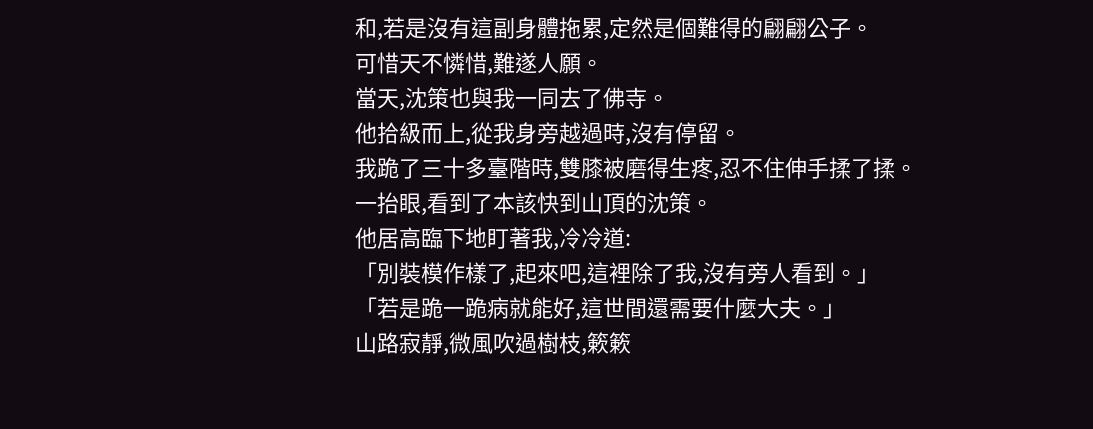和,若是沒有這副身體拖累,定然是個難得的翩翩公子。
可惜天不憐惜,難遂人願。
當天,沈策也與我一同去了佛寺。
他拾級而上,從我身旁越過時,沒有停留。
我跪了三十多臺階時,雙膝被磨得生疼,忍不住伸手揉了揉。
一抬眼,看到了本該快到山頂的沈策。
他居高臨下地盯著我,冷冷道:
「別裝模作樣了,起來吧,這裡除了我,沒有旁人看到。」
「若是跪一跪病就能好,這世間還需要什麼大夫。」
山路寂靜,微風吹過樹枝,簌簌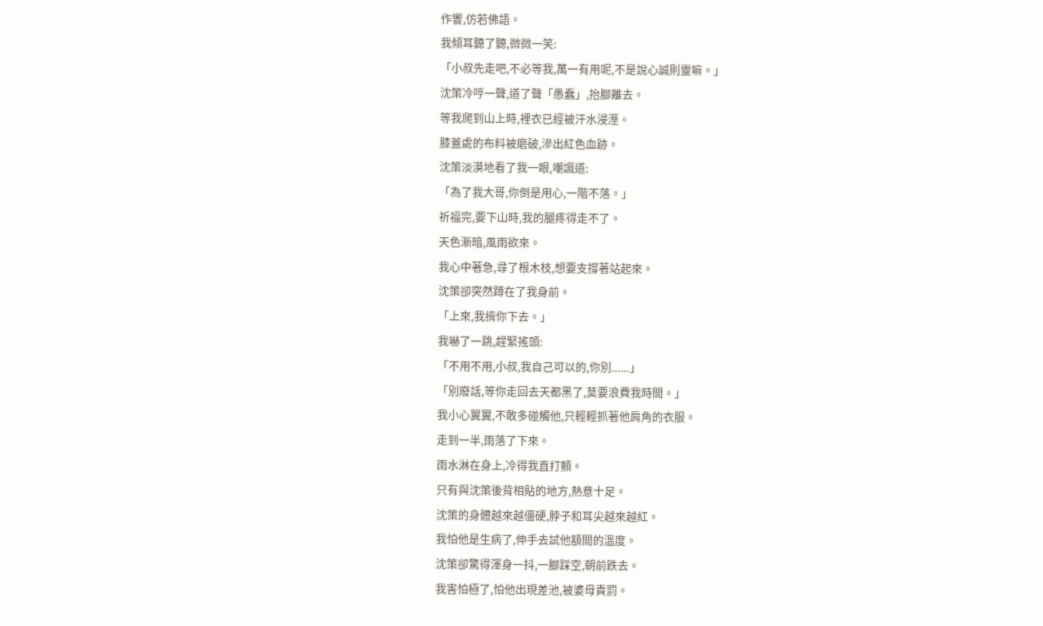作響,仿若佛語。
我傾耳聽了聽,微微一笑:
「小叔先走吧,不必等我,萬一有用呢,不是說心誠則靈嘛。」
沈策冷哼一聲,道了聲「愚蠢」,抬腳離去。
等我爬到山上時,裡衣已經被汗水浸溼。
膝蓋處的布料被磨破,滲出紅色血跡。
沈策淡漠地看了我一眼,嘲諷道:
「為了我大哥,你倒是用心,一階不落。」
祈福完,要下山時,我的腿疼得走不了。
天色漸暗,風雨欲來。
我心中著急,尋了根木枝,想要支撐著站起來。
沈策卻突然蹲在了我身前。
「上來,我揹你下去。」
我嚇了一跳,趕緊搖頭:
「不用不用,小叔,我自己可以的,你別......」
「別廢話,等你走回去天都黑了,莫要浪費我時間。」
我小心翼翼,不敢多碰觸他,只輕輕抓著他肩角的衣服。
走到一半,雨落了下來。
雨水淋在身上,冷得我直打顫。
只有與沈策後背相貼的地方,熱意十足。
沈策的身體越來越僵硬,脖子和耳尖越來越紅。
我怕他是生病了,伸手去試他額間的溫度。
沈策卻驚得渾身一抖,一腳踩空,朝前跌去。
我害怕極了,怕他出現差池,被婆母責罰。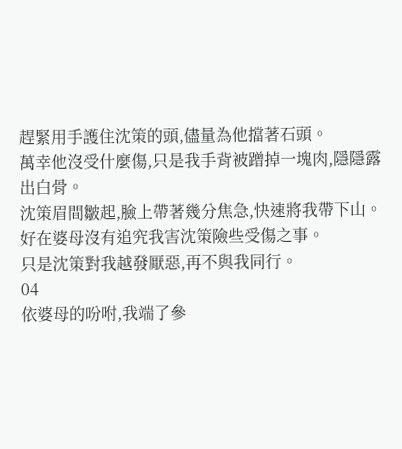趕緊用手護住沈策的頭,儘量為他擋著石頭。
萬幸他沒受什麼傷,只是我手背被蹭掉一塊肉,隱隱露出白骨。
沈策眉間皺起,臉上帶著幾分焦急,快速將我帶下山。
好在婆母沒有追究我害沈策險些受傷之事。
只是沈策對我越發厭惡,再不與我同行。
04
依婆母的吩咐,我端了參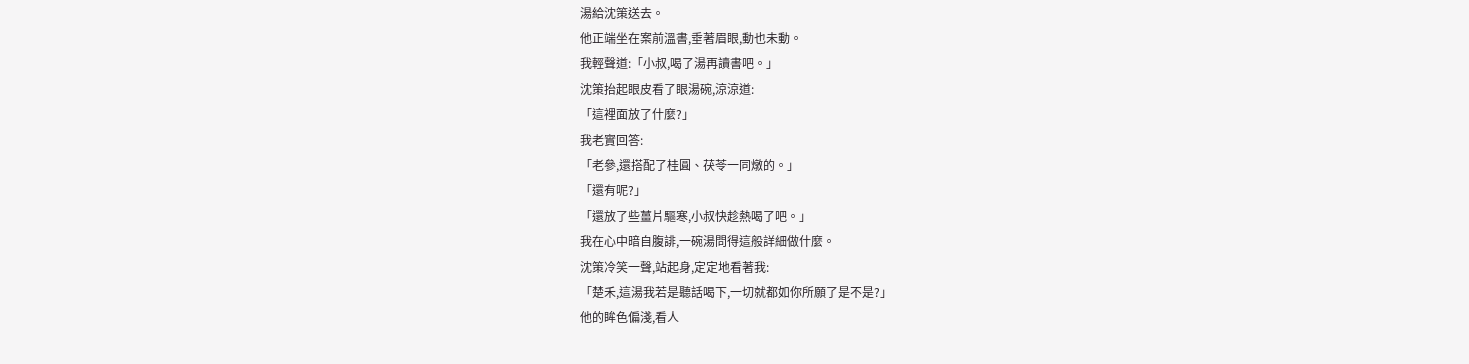湯給沈策送去。
他正端坐在案前溫書,垂著眉眼,動也未動。
我輕聲道:「小叔,喝了湯再讀書吧。」
沈策抬起眼皮看了眼湯碗,涼涼道:
「這裡面放了什麼?」
我老實回答:
「老參,還搭配了桂圓、茯苓一同燉的。」
「還有呢?」
「還放了些薑片驅寒,小叔快趁熱喝了吧。」
我在心中暗自腹誹,一碗湯問得這般詳細做什麼。
沈策冷笑一聲,站起身,定定地看著我:
「楚禾,這湯我若是聽話喝下,一切就都如你所願了是不是?」
他的眸色偏淺,看人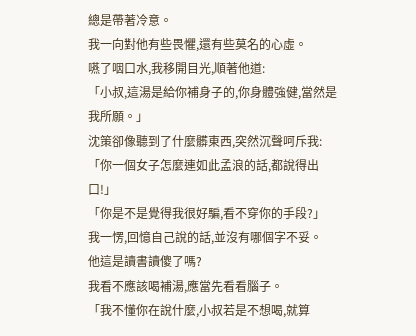總是帶著冷意。
我一向對他有些畏懼,還有些莫名的心虛。
嚥了咽口水,我移開目光,順著他道:
「小叔,這湯是給你補身子的,你身體強健,當然是我所願。」
沈策卻像聽到了什麼髒東西,突然沉聲呵斥我:
「你一個女子怎麼連如此孟浪的話,都說得出口!」
「你是不是覺得我很好騙,看不穿你的手段?」
我一愣,回憶自己說的話,並沒有哪個字不妥。
他這是讀書讀傻了嗎?
我看不應該喝補湯,應當先看看腦子。
「我不懂你在說什麼,小叔若是不想喝,就算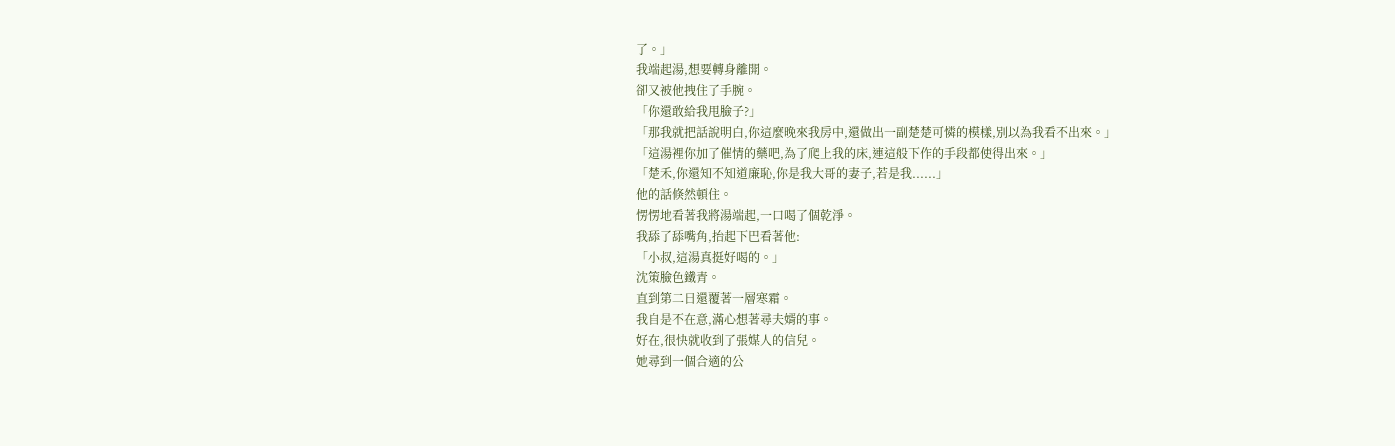了。」
我端起湯,想要轉身離開。
卻又被他拽住了手腕。
「你還敢給我甩臉子?」
「那我就把話說明白,你這麼晚來我房中,還做出一副楚楚可憐的模樣,別以為我看不出來。」
「這湯裡你加了催情的藥吧,為了爬上我的床,連這般下作的手段都使得出來。」
「楚禾,你還知不知道廉恥,你是我大哥的妻子,若是我......」
他的話倏然頓住。
愣愣地看著我將湯端起,一口喝了個乾淨。
我舔了舔嘴角,抬起下巴看著他:
「小叔,這湯真挺好喝的。」
沈策臉色鐵青。
直到第二日還覆著一層寒霜。
我自是不在意,滿心想著尋夫婿的事。
好在,很快就收到了張媒人的信兒。
她尋到一個合適的公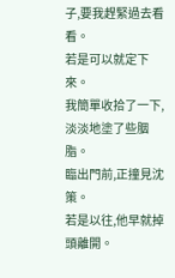子,要我趕緊過去看看。
若是可以就定下來。
我簡單收拾了一下,淡淡地塗了些胭脂。
臨出門前,正撞見沈策。
若是以往,他早就掉頭離開。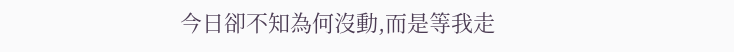今日卻不知為何沒動,而是等我走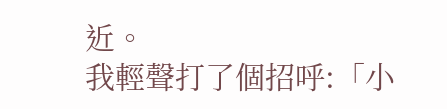近。
我輕聲打了個招呼:「小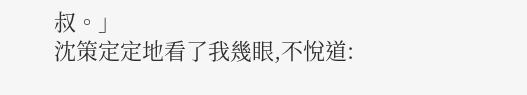叔。」
沈策定定地看了我幾眼,不悅道: